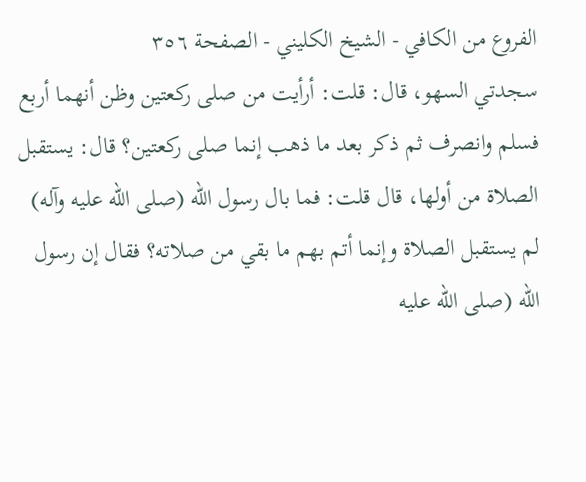الفروع من الكافي - الشيخ الكليني - الصفحة ٣٥٦
سجدتي السهو، قال: قلت: أرأيت من صلى ركعتين وظن أنهما أربع فسلم وانصرف ثم ذكر بعد ما ذهب إنما صلى ركعتين؟ قال: يستقبل الصلاة من أولها، قال قلت: فما بال رسول الله (صلى الله عليه وآله) لم يستقبل الصلاة وإنما أتم بهم ما بقي من صلاته؟ فقال إن رسول الله (صلى الله عليه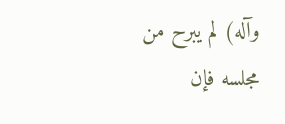وآله) لم يبرح من مجلسه فإن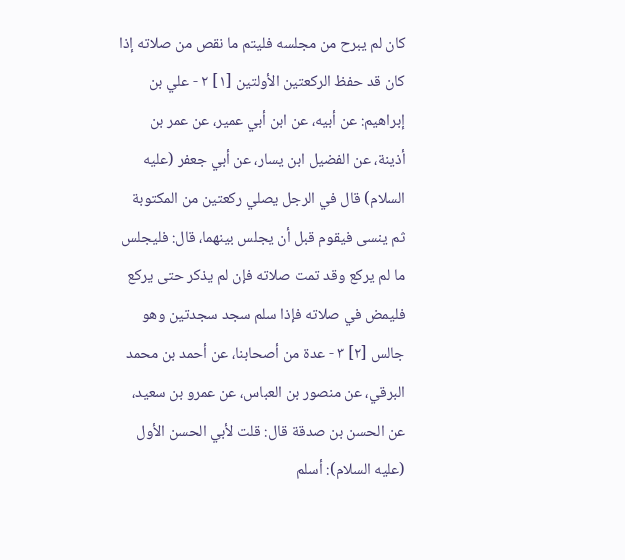كان لم يبرح من مجلسه فليتم ما نقص من صلاته إذا كان قد حفظ الركعتين الأولتين [١] ٢ - علي بن إبراهيم: عن أبيه، عن ابن أبي عمير، عن عمر بن أذينة، عن الفضيل ابن يسار، عن أبي جعفر (عليه السلام) قال في الرجل يصلي ركعتين من المكتوبة ثم ينسى فيقوم قبل أن يجلس بينهما، قال: فليجلس ما لم يركع وقد تمت صلاته فإن لم يذكر حتى يركع فليمض في صلاته فإذا سلم سجد سجدتين وهو جالس [٢] ٣ - عدة من أصحابنا، عن أحمد بن محمد البرقي، عن منصور بن العباس، عن عمرو بن سعيد، عن الحسن بن صدقة قال: قلت لأبي الحسن الأول (عليه السلام): أسلم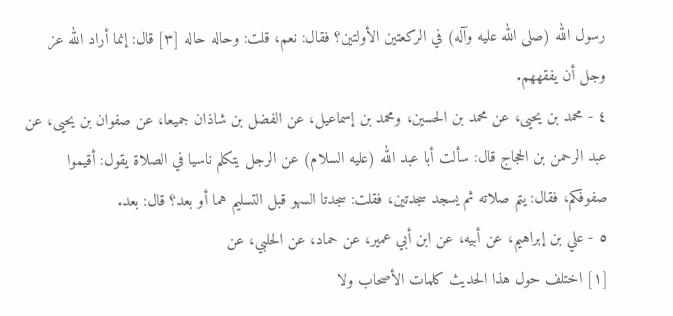رسول الله (صلى الله عليه وآله) في الركعتين الأولتين؟ فقال: نعم، قلت: وحاله حاله [٣] قال: إنما أراد الله عز وجل أن يفقههم.
٤ - محمد بن يحيى، عن محمد بن الحسين، ومحمد بن إسماعيل، عن الفضل بن شاذان جميعا، عن صفوان بن يحيى، عن عبد الرحمن بن الحجاج قال: سألت أبا عبد الله (عليه السلام) عن الرجل يتكلم ناسيا في الصلاة يقول: أقيموا صفوفكم، فقال: يتم صلاته ثم يسجد سجدتين، فقلت: سجدتا السهو قبل التسليم هما أو بعد؟ قال: بعد.
٥ - علي بن إبراهيم، عن أبيه، عن ابن أبي عمير، عن حماد، عن الحلبي، عن
[١] اختلف حول هذا الحديث كلمات الأصحاب ولا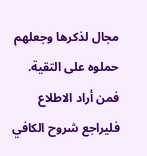مجال لذكرها وجعلهم حملوه على التقية.
فمن أراد الاطلاع فليراجع شروح الكافي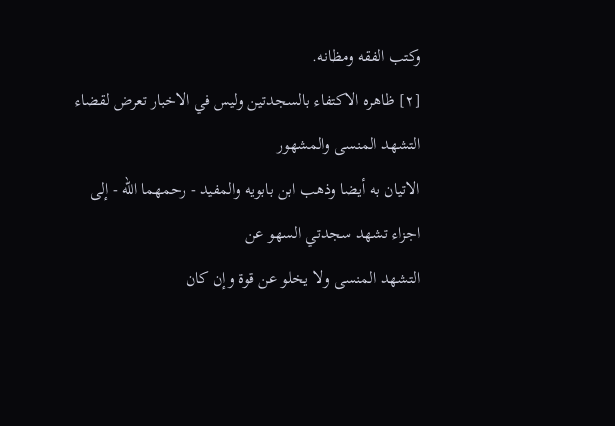وكتب الفقه ومظانه.
[٢] ظاهره الاكتفاء بالسجدتين وليس في الاخبار تعرض لقضاء التشهد المنسى والمشهور
الاتيان به أيضا وذهب ابن بابويه والمفيد - رحمهما الله - إلى اجزاء تشهد سجدتي السهو عن
التشهد المنسى ولا يخلو عن قوة وإن كان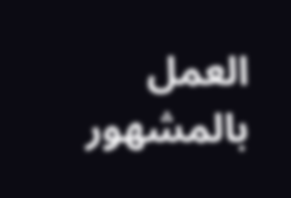العمل بالمشهور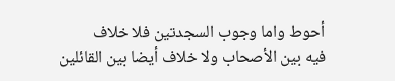أحوط واما وجوب السجدتين فلا خلاف
فيه بين الأصحاب ولا خلاف أيضا بين القائلين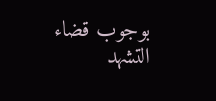بوجوب قضاء التشهد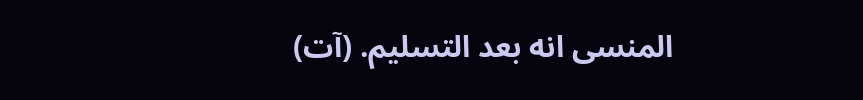المنسى انه بعد التسليم. (آت)